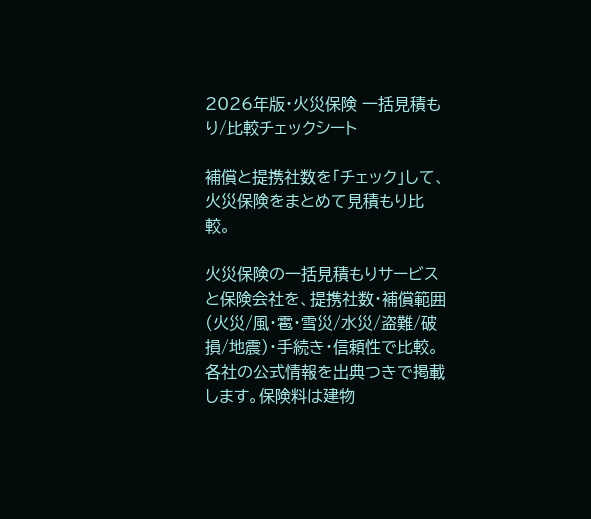2026年版・火災保険 一括見積もり/比較チェックシート

補償と提携社数を「チェック」して、
火災保険をまとめて見積もり比較。

火災保険の一括見積もりサービスと保険会社を、提携社数・補償範囲(火災/風・雹・雪災/水災/盗難/破損/地震)・手続き・信頼性で比較。各社の公式情報を出典つきで掲載します。保険料は建物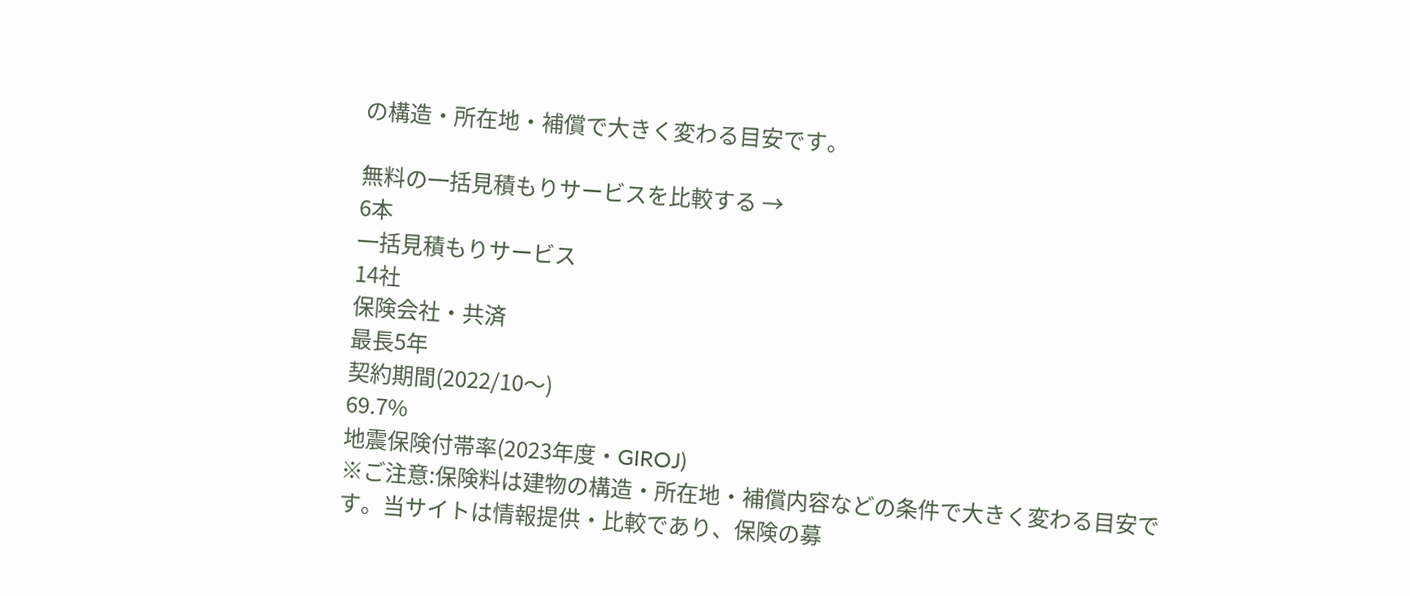の構造・所在地・補償で大きく変わる目安です。

無料の一括見積もりサービスを比較する →
6本
一括見積もりサービス
14社
保険会社・共済
最長5年
契約期間(2022/10〜)
69.7%
地震保険付帯率(2023年度・GIROJ)
※ご注意:保険料は建物の構造・所在地・補償内容などの条件で大きく変わる目安です。当サイトは情報提供・比較であり、保険の募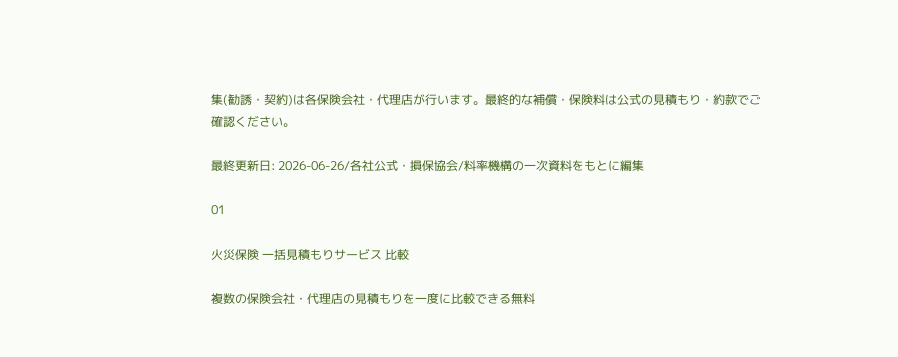集(勧誘・契約)は各保険会社・代理店が行います。最終的な補償・保険料は公式の見積もり・約款でご確認ください。

最終更新日: 2026-06-26/各社公式・損保協会/料率機構の一次資料をもとに編集

01

火災保険 一括見積もりサービス 比較

複数の保険会社・代理店の見積もりを一度に比較できる無料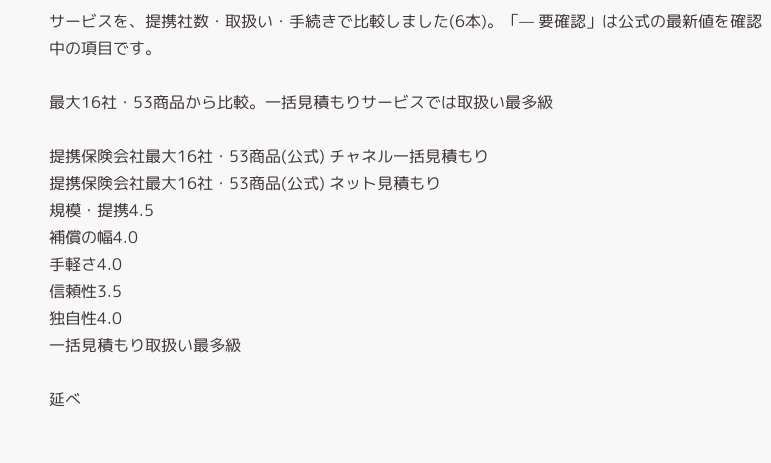サービスを、提携社数・取扱い・手続きで比較しました(6本)。「— 要確認」は公式の最新値を確認中の項目です。

最大16社・53商品から比較。一括見積もりサービスでは取扱い最多級

提携保険会社最大16社・53商品(公式) チャネル一括見積もり
提携保険会社最大16社・53商品(公式) ネット見積もり
規模・提携4.5
補償の幅4.0
手軽さ4.0
信頼性3.5
独自性4.0
一括見積もり取扱い最多級

延べ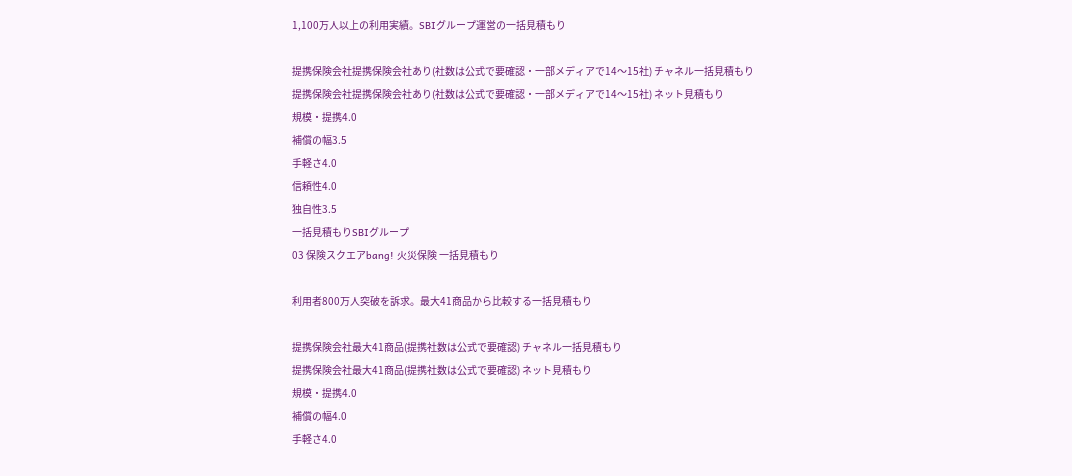1,100万人以上の利用実績。SBIグループ運営の一括見積もり

提携保険会社提携保険会社あり(社数は公式で要確認・一部メディアで14〜15社) チャネル一括見積もり
提携保険会社提携保険会社あり(社数は公式で要確認・一部メディアで14〜15社) ネット見積もり
規模・提携4.0
補償の幅3.5
手軽さ4.0
信頼性4.0
独自性3.5
一括見積もりSBIグループ
03 保険スクエアbang! 火災保険 一括見積もり

利用者800万人突破を訴求。最大41商品から比較する一括見積もり

提携保険会社最大41商品(提携社数は公式で要確認) チャネル一括見積もり
提携保険会社最大41商品(提携社数は公式で要確認) ネット見積もり
規模・提携4.0
補償の幅4.0
手軽さ4.0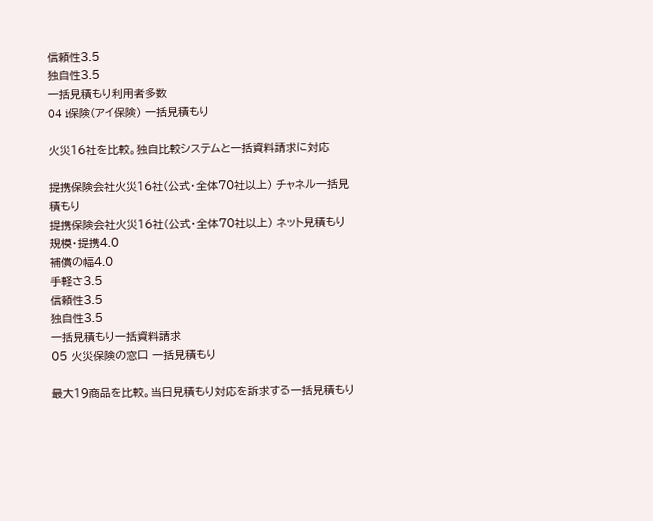信頼性3.5
独自性3.5
一括見積もり利用者多数
04 i保険(アイ保険) 一括見積もり

火災16社を比較。独自比較システムと一括資料請求に対応

提携保険会社火災16社(公式・全体70社以上) チャネル一括見積もり
提携保険会社火災16社(公式・全体70社以上) ネット見積もり
規模・提携4.0
補償の幅4.0
手軽さ3.5
信頼性3.5
独自性3.5
一括見積もり一括資料請求
05 火災保険の窓口 一括見積もり

最大19商品を比較。当日見積もり対応を訴求する一括見積もり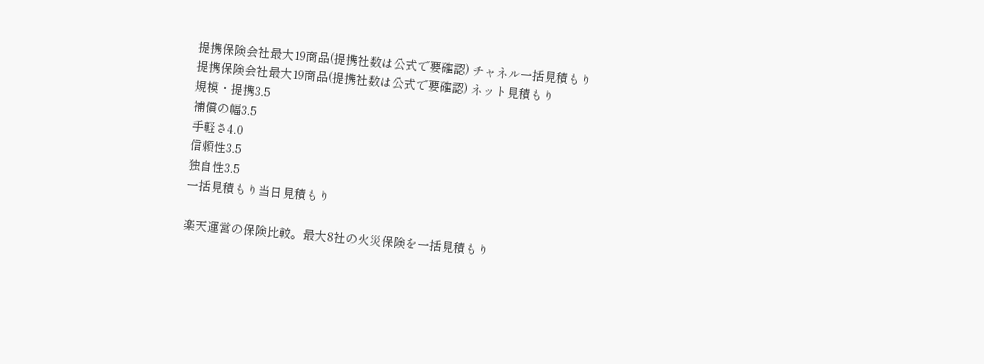提携保険会社最大19商品(提携社数は公式で要確認) チャネル一括見積もり
提携保険会社最大19商品(提携社数は公式で要確認) ネット見積もり
規模・提携3.5
補償の幅3.5
手軽さ4.0
信頼性3.5
独自性3.5
一括見積もり当日見積もり

楽天運営の保険比較。最大8社の火災保険を一括見積もり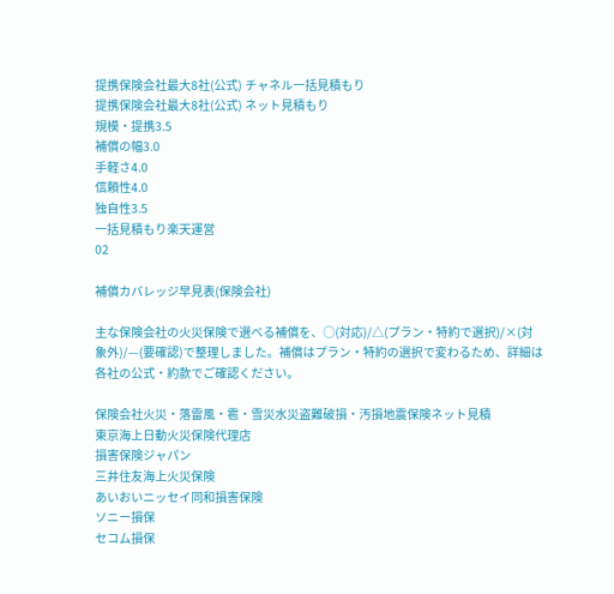提携保険会社最大8社(公式) チャネル一括見積もり
提携保険会社最大8社(公式) ネット見積もり
規模・提携3.5
補償の幅3.0
手軽さ4.0
信頼性4.0
独自性3.5
一括見積もり楽天運営
02

補償カバレッジ早見表(保険会社)

主な保険会社の火災保険で選べる補償を、○(対応)/△(プラン・特約で選択)/×(対象外)/—(要確認)で整理しました。補償はプラン・特約の選択で変わるため、詳細は各社の公式・約款でご確認ください。

保険会社火災・落雷風・雹・雪災水災盗難破損・汚損地震保険ネット見積
東京海上日動火災保険代理店
損害保険ジャパン
三井住友海上火災保険
あいおいニッセイ同和損害保険
ソニー損保
セコム損保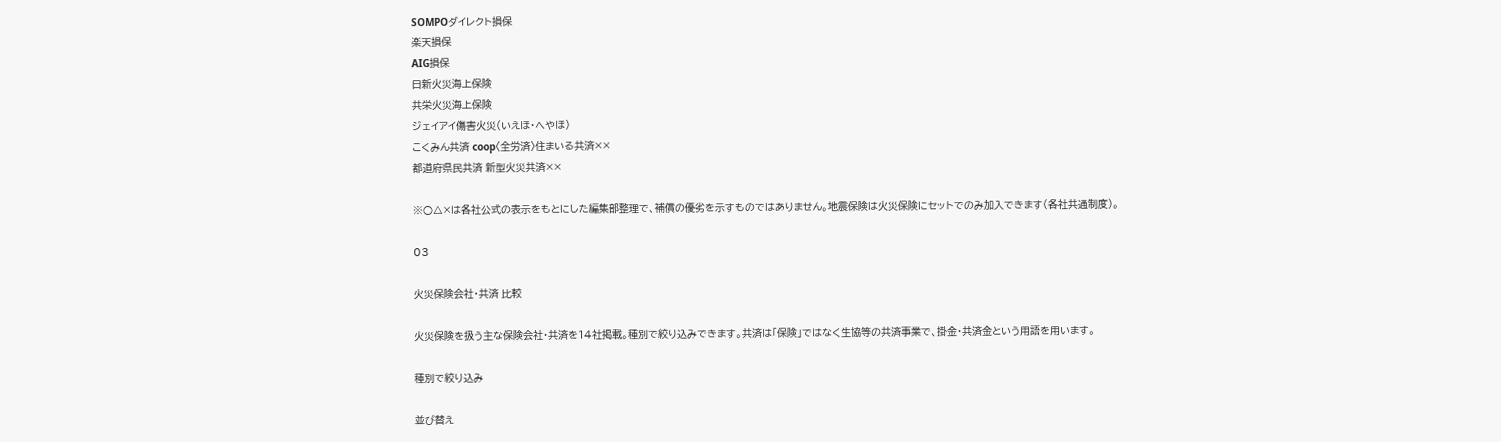SOMPOダイレクト損保
楽天損保
AIG損保
日新火災海上保険
共栄火災海上保険
ジェイアイ傷害火災(いえほ・へやほ)
こくみん共済 coop〈全労済〉住まいる共済××
都道府県民共済 新型火災共済××

※○△×は各社公式の表示をもとにした編集部整理で、補償の優劣を示すものではありません。地震保険は火災保険にセットでのみ加入できます(各社共通制度)。

03

火災保険会社・共済 比較

火災保険を扱う主な保険会社・共済を14社掲載。種別で絞り込みできます。共済は「保険」ではなく生協等の共済事業で、掛金・共済金という用語を用います。

種別で絞り込み

並び替え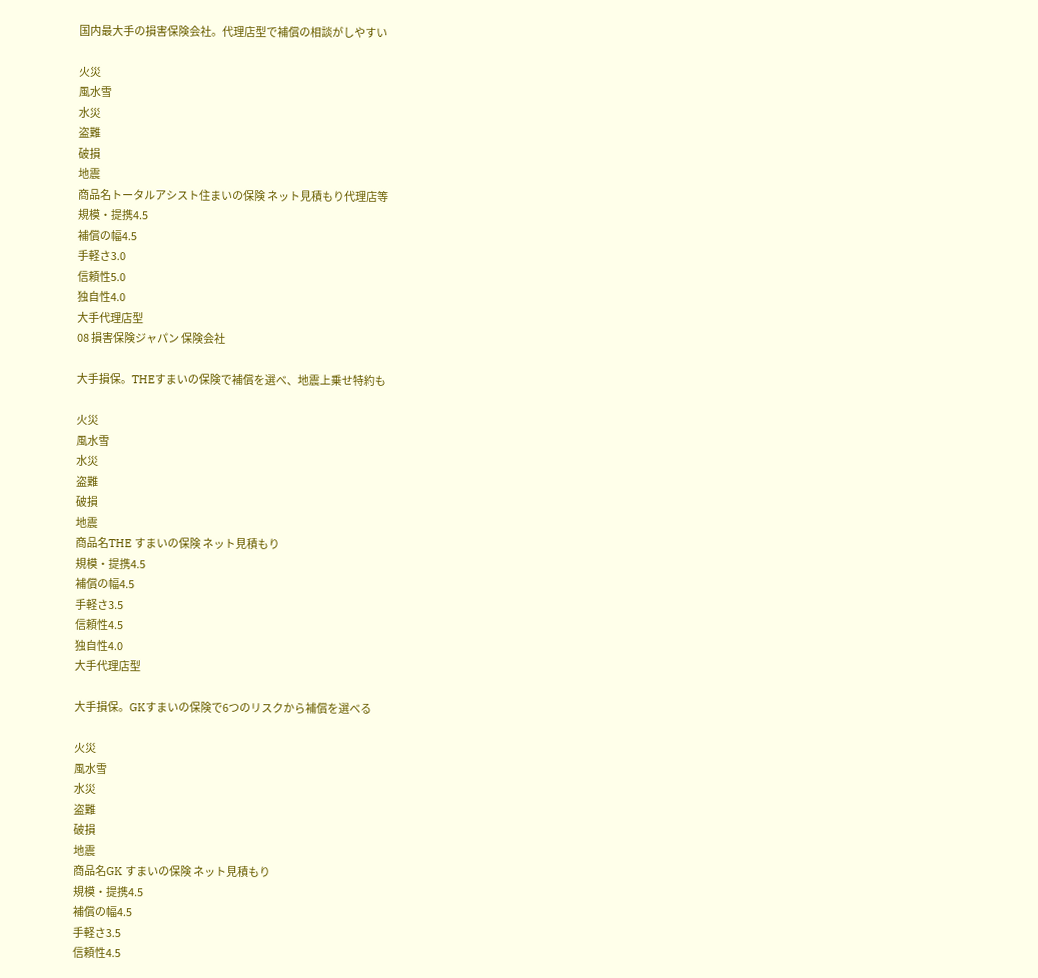国内最大手の損害保険会社。代理店型で補償の相談がしやすい

火災
風水雪
水災
盗難
破損
地震
商品名トータルアシスト住まいの保険 ネット見積もり代理店等
規模・提携4.5
補償の幅4.5
手軽さ3.0
信頼性5.0
独自性4.0
大手代理店型
08 損害保険ジャパン 保険会社

大手損保。THEすまいの保険で補償を選べ、地震上乗せ特約も

火災
風水雪
水災
盗難
破損
地震
商品名THE すまいの保険 ネット見積もり
規模・提携4.5
補償の幅4.5
手軽さ3.5
信頼性4.5
独自性4.0
大手代理店型

大手損保。GKすまいの保険で6つのリスクから補償を選べる

火災
風水雪
水災
盗難
破損
地震
商品名GK すまいの保険 ネット見積もり
規模・提携4.5
補償の幅4.5
手軽さ3.5
信頼性4.5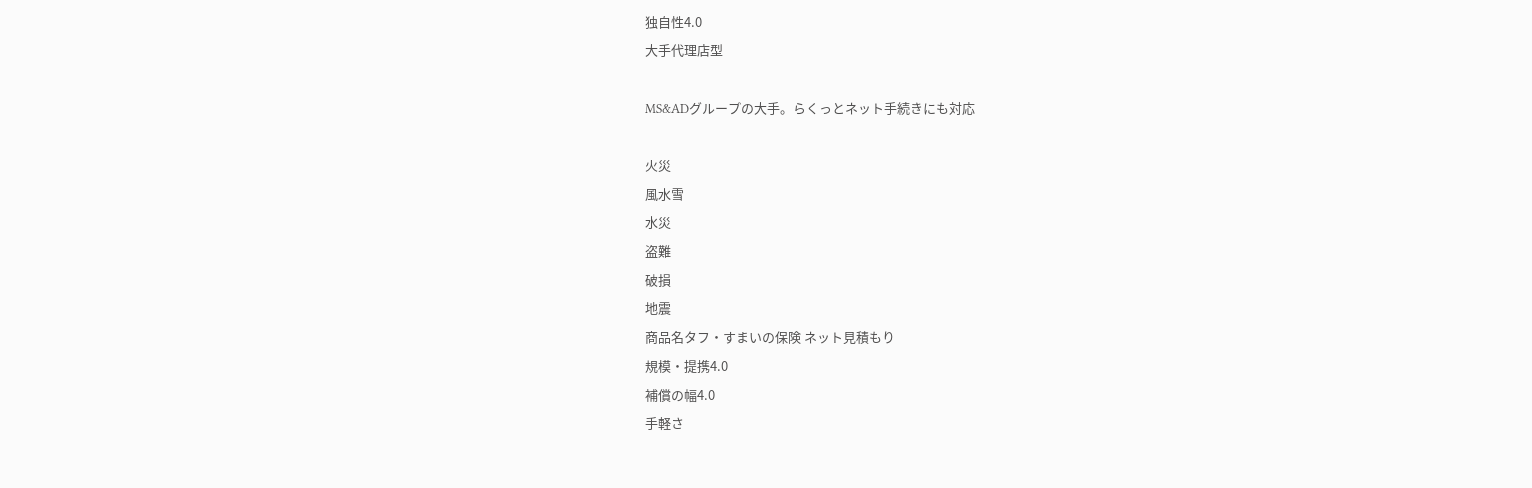独自性4.0
大手代理店型

MS&ADグループの大手。らくっとネット手続きにも対応

火災
風水雪
水災
盗難
破損
地震
商品名タフ・すまいの保険 ネット見積もり
規模・提携4.0
補償の幅4.0
手軽さ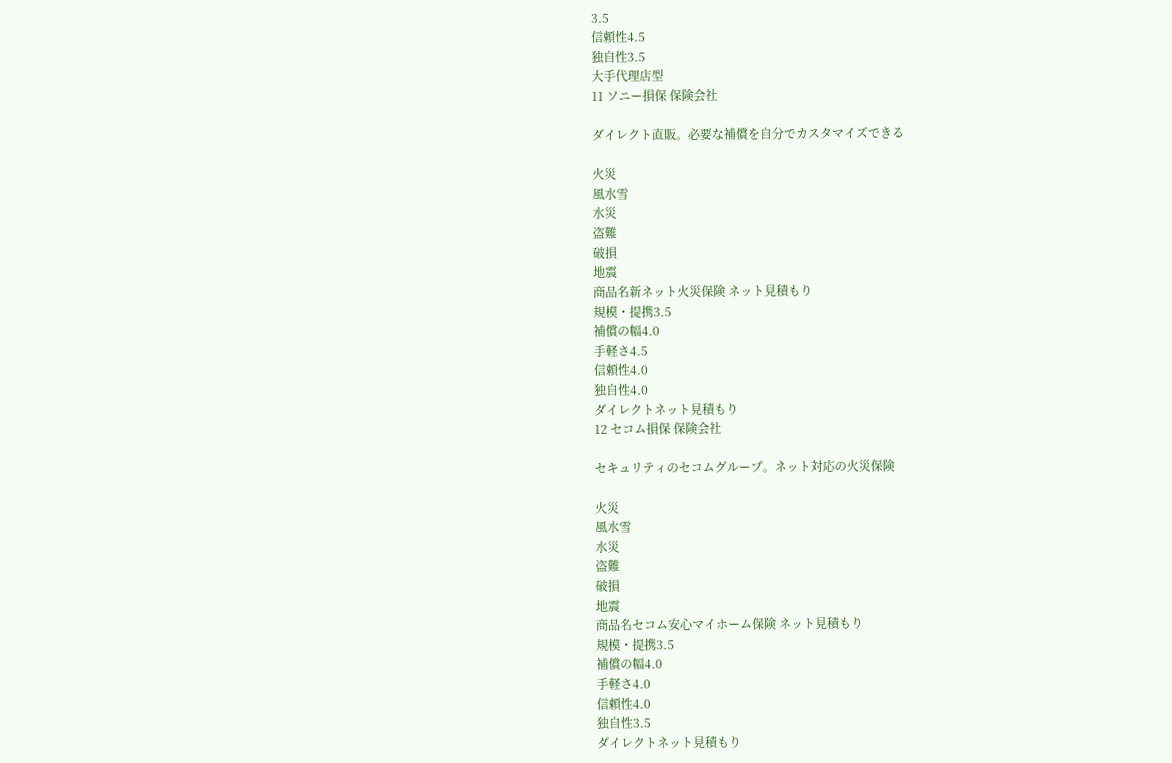3.5
信頼性4.5
独自性3.5
大手代理店型
11 ソニー損保 保険会社

ダイレクト直販。必要な補償を自分でカスタマイズできる

火災
風水雪
水災
盗難
破損
地震
商品名新ネット火災保険 ネット見積もり
規模・提携3.5
補償の幅4.0
手軽さ4.5
信頼性4.0
独自性4.0
ダイレクトネット見積もり
12 セコム損保 保険会社

セキュリティのセコムグループ。ネット対応の火災保険

火災
風水雪
水災
盗難
破損
地震
商品名セコム安心マイホーム保険 ネット見積もり
規模・提携3.5
補償の幅4.0
手軽さ4.0
信頼性4.0
独自性3.5
ダイレクトネット見積もり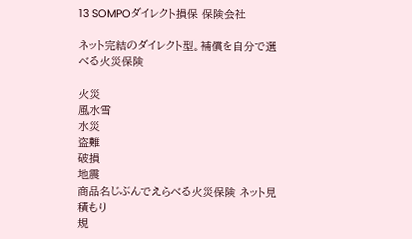13 SOMPOダイレクト損保 保険会社

ネット完結のダイレクト型。補償を自分で選べる火災保険

火災
風水雪
水災
盗難
破損
地震
商品名じぶんでえらべる火災保険 ネット見積もり
規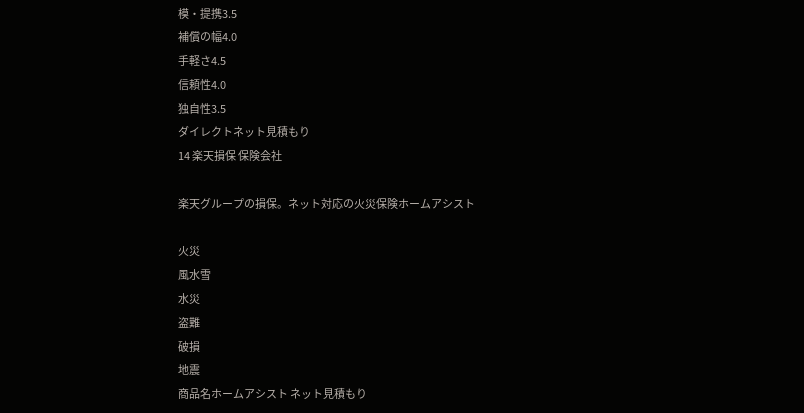模・提携3.5
補償の幅4.0
手軽さ4.5
信頼性4.0
独自性3.5
ダイレクトネット見積もり
14 楽天損保 保険会社

楽天グループの損保。ネット対応の火災保険ホームアシスト

火災
風水雪
水災
盗難
破損
地震
商品名ホームアシスト ネット見積もり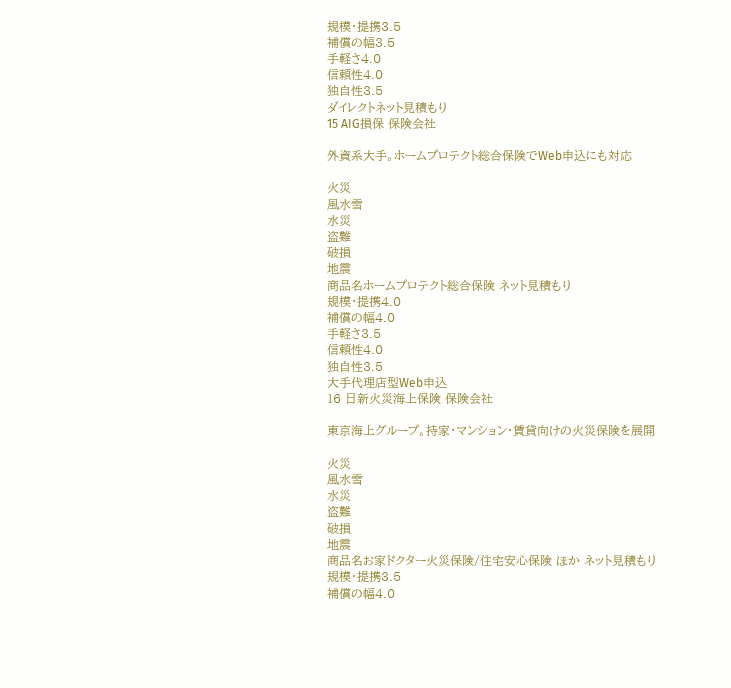規模・提携3.5
補償の幅3.5
手軽さ4.0
信頼性4.0
独自性3.5
ダイレクトネット見積もり
15 AIG損保 保険会社

外資系大手。ホームプロテクト総合保険でWeb申込にも対応

火災
風水雪
水災
盗難
破損
地震
商品名ホームプロテクト総合保険 ネット見積もり
規模・提携4.0
補償の幅4.0
手軽さ3.5
信頼性4.0
独自性3.5
大手代理店型Web申込
16 日新火災海上保険 保険会社

東京海上グループ。持家・マンション・賃貸向けの火災保険を展開

火災
風水雪
水災
盗難
破損
地震
商品名お家ドクター火災保険/住宅安心保険 ほか ネット見積もり
規模・提携3.5
補償の幅4.0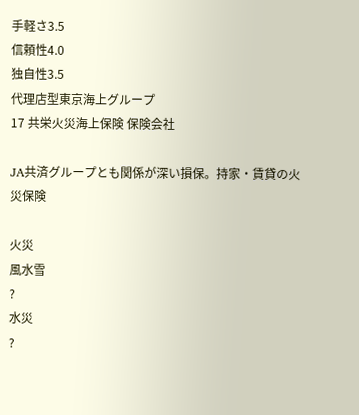手軽さ3.5
信頼性4.0
独自性3.5
代理店型東京海上グループ
17 共栄火災海上保険 保険会社

JA共済グループとも関係が深い損保。持家・賃貸の火災保険

火災
風水雪
?
水災
?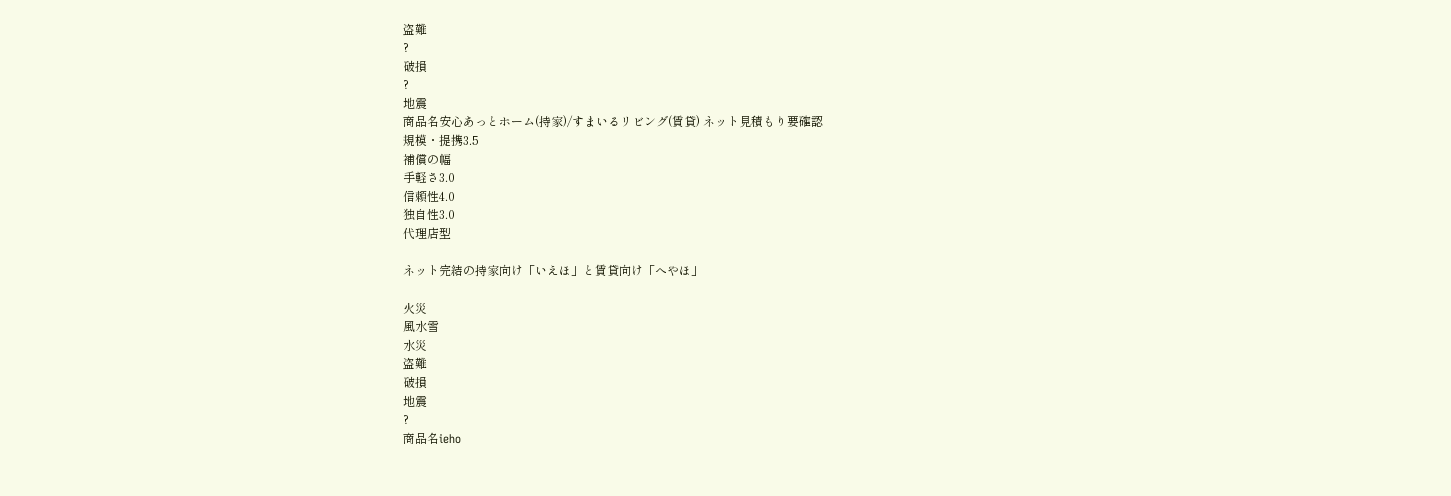盗難
?
破損
?
地震
商品名安心あっとホーム(持家)/すまいるリビング(賃貸) ネット見積もり要確認
規模・提携3.5
補償の幅
手軽さ3.0
信頼性4.0
独自性3.0
代理店型

ネット完結の持家向け「いえほ」と賃貸向け「へやほ」

火災
風水雪
水災
盗難
破損
地震
?
商品名ieho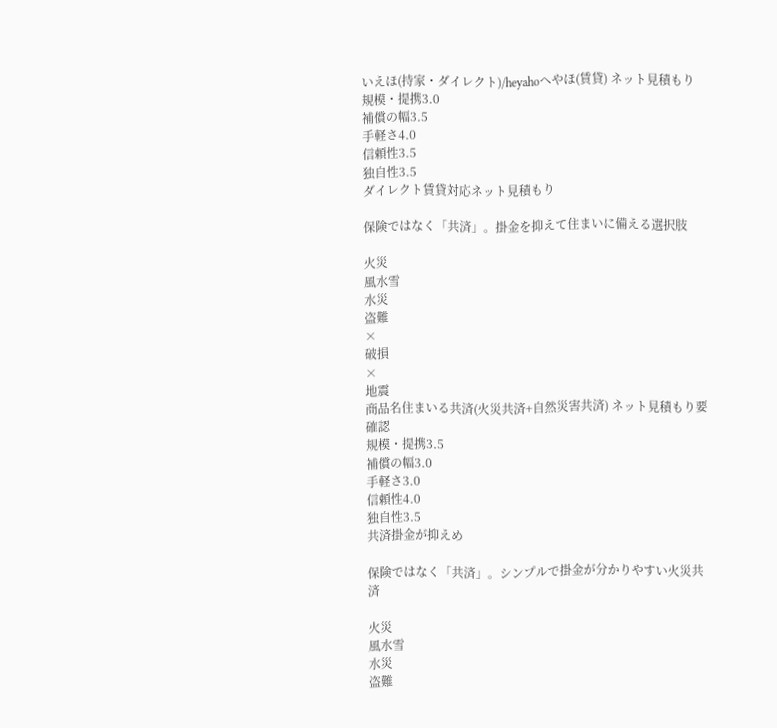いえほ(持家・ダイレクト)/heyahoへやほ(賃貸) ネット見積もり
規模・提携3.0
補償の幅3.5
手軽さ4.0
信頼性3.5
独自性3.5
ダイレクト賃貸対応ネット見積もり

保険ではなく「共済」。掛金を抑えて住まいに備える選択肢

火災
風水雪
水災
盗難
×
破損
×
地震
商品名住まいる共済(火災共済+自然災害共済) ネット見積もり要確認
規模・提携3.5
補償の幅3.0
手軽さ3.0
信頼性4.0
独自性3.5
共済掛金が抑えめ

保険ではなく「共済」。シンプルで掛金が分かりやすい火災共済

火災
風水雪
水災
盗難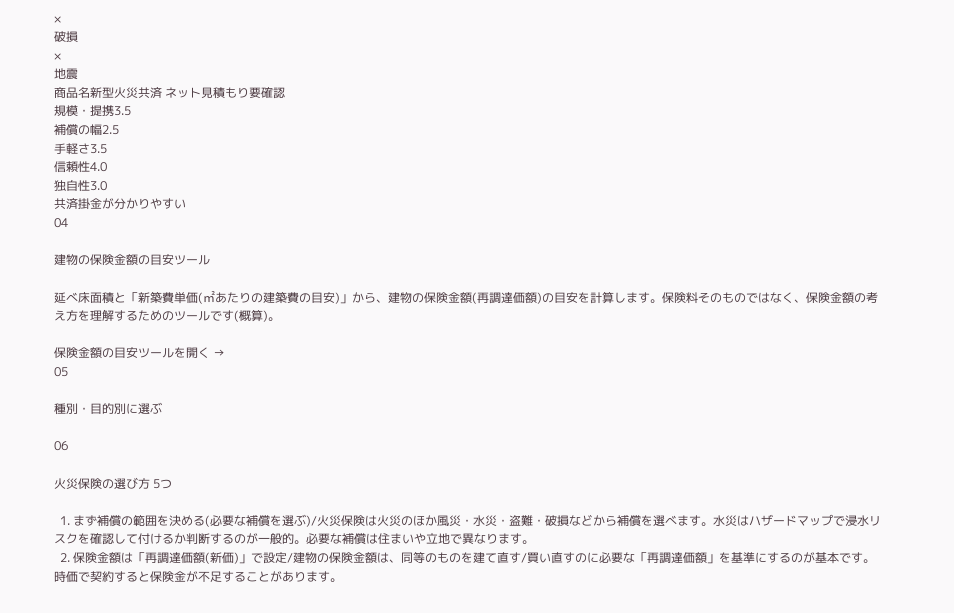×
破損
×
地震
商品名新型火災共済 ネット見積もり要確認
規模・提携3.5
補償の幅2.5
手軽さ3.5
信頼性4.0
独自性3.0
共済掛金が分かりやすい
04

建物の保険金額の目安ツール

延べ床面積と「新築費単価(㎡あたりの建築費の目安)」から、建物の保険金額(再調達価額)の目安を計算します。保険料そのものではなく、保険金額の考え方を理解するためのツールです(概算)。

保険金額の目安ツールを開く →
05

種別・目的別に選ぶ

06

火災保険の選び方 5つ

  1. まず補償の範囲を決める(必要な補償を選ぶ)/火災保険は火災のほか風災・水災・盗難・破損などから補償を選べます。水災はハザードマップで浸水リスクを確認して付けるか判断するのが一般的。必要な補償は住まいや立地で異なります。
  2. 保険金額は「再調達価額(新価)」で設定/建物の保険金額は、同等のものを建て直す/買い直すのに必要な「再調達価額」を基準にするのが基本です。時価で契約すると保険金が不足することがあります。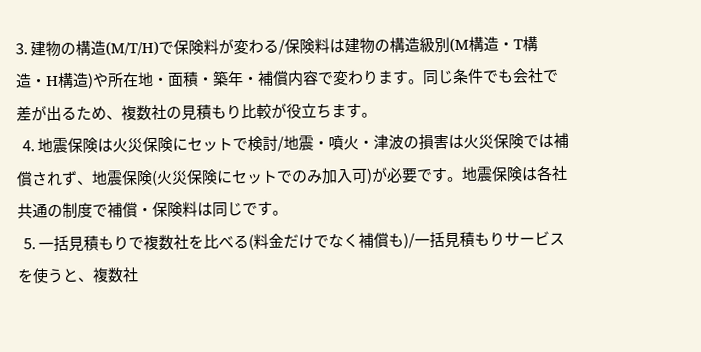3. 建物の構造(M/T/H)で保険料が変わる/保険料は建物の構造級別(M構造・T構造・H構造)や所在地・面積・築年・補償内容で変わります。同じ条件でも会社で差が出るため、複数社の見積もり比較が役立ちます。
  4. 地震保険は火災保険にセットで検討/地震・噴火・津波の損害は火災保険では補償されず、地震保険(火災保険にセットでのみ加入可)が必要です。地震保険は各社共通の制度で補償・保険料は同じです。
  5. 一括見積もりで複数社を比べる(料金だけでなく補償も)/一括見積もりサービスを使うと、複数社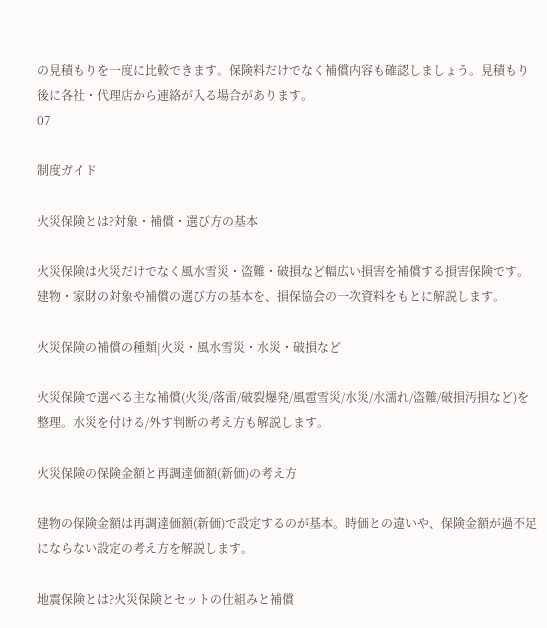の見積もりを一度に比較できます。保険料だけでなく補償内容も確認しましょう。見積もり後に各社・代理店から連絡が入る場合があります。
07

制度ガイド

火災保険とは?対象・補償・選び方の基本

火災保険は火災だけでなく風水雪災・盗難・破損など幅広い損害を補償する損害保険です。建物・家財の対象や補償の選び方の基本を、損保協会の一次資料をもとに解説します。

火災保険の補償の種類|火災・風水雪災・水災・破損など

火災保険で選べる主な補償(火災/落雷/破裂爆発/風雹雪災/水災/水濡れ/盗難/破損汚損など)を整理。水災を付ける/外す判断の考え方も解説します。

火災保険の保険金額と再調達価額(新価)の考え方

建物の保険金額は再調達価額(新価)で設定するのが基本。時価との違いや、保険金額が過不足にならない設定の考え方を解説します。

地震保険とは?火災保険とセットの仕組みと補償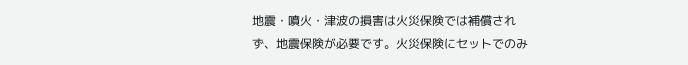地震・噴火・津波の損害は火災保険では補償されず、地震保険が必要です。火災保険にセットでのみ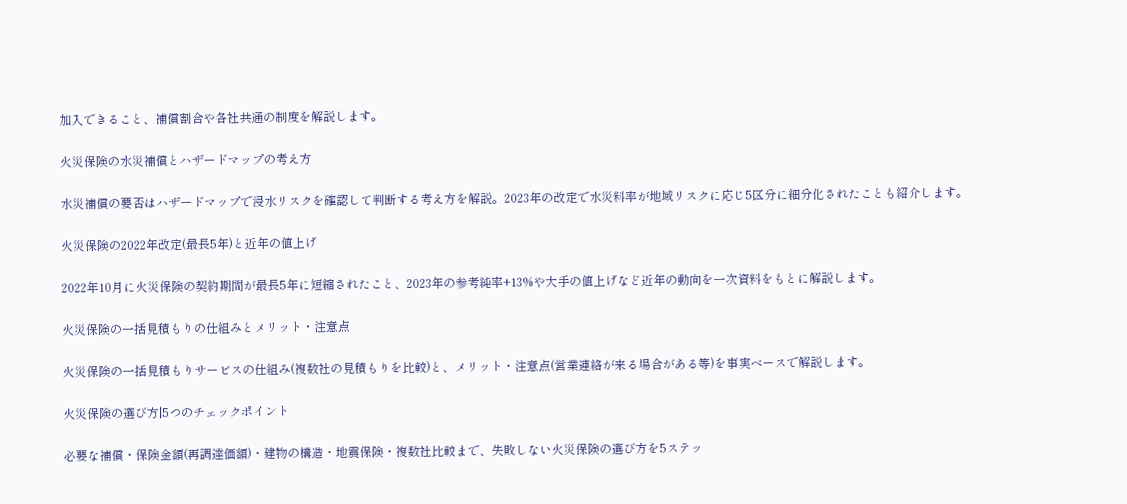加入できること、補償割合や各社共通の制度を解説します。

火災保険の水災補償とハザードマップの考え方

水災補償の要否はハザードマップで浸水リスクを確認して判断する考え方を解説。2023年の改定で水災料率が地域リスクに応じ5区分に細分化されたことも紹介します。

火災保険の2022年改定(最長5年)と近年の値上げ

2022年10月に火災保険の契約期間が最長5年に短縮されたこと、2023年の参考純率+13%や大手の値上げなど近年の動向を一次資料をもとに解説します。

火災保険の一括見積もりの仕組みとメリット・注意点

火災保険の一括見積もりサービスの仕組み(複数社の見積もりを比較)と、メリット・注意点(営業連絡が来る場合がある等)を事実ベースで解説します。

火災保険の選び方|5つのチェックポイント

必要な補償・保険金額(再調達価額)・建物の構造・地震保険・複数社比較まで、失敗しない火災保険の選び方を5ステッ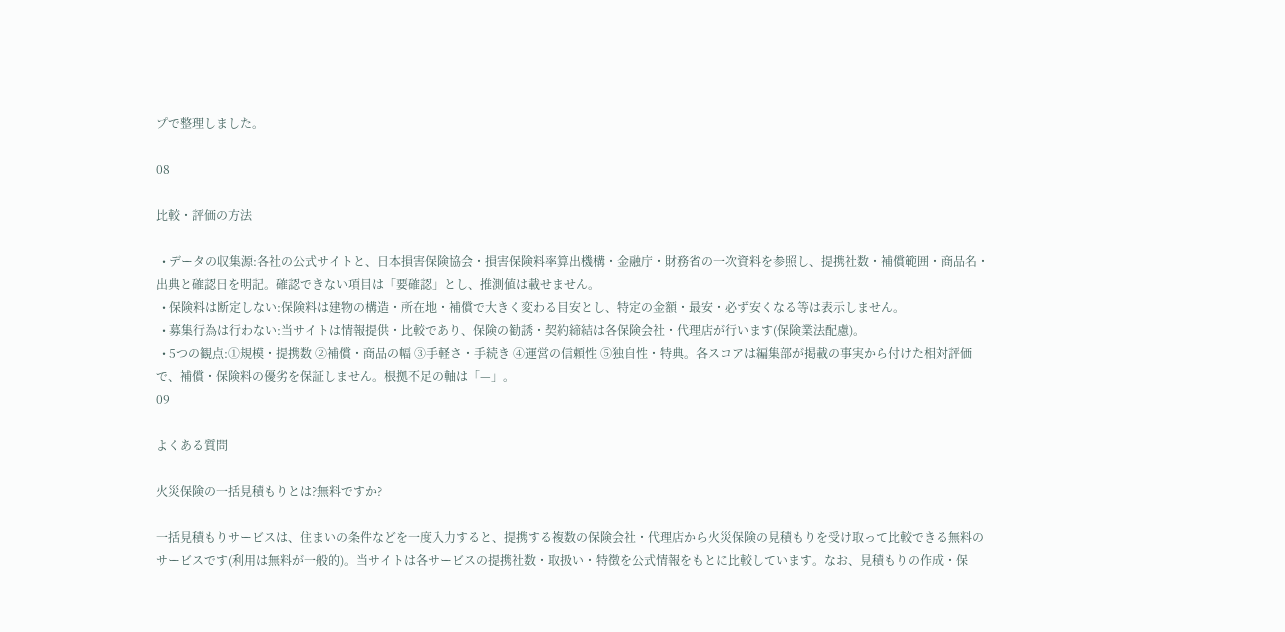プで整理しました。

08

比較・評価の方法

  • データの収集源:各社の公式サイトと、日本損害保険協会・損害保険料率算出機構・金融庁・財務省の一次資料を参照し、提携社数・補償範囲・商品名・出典と確認日を明記。確認できない項目は「要確認」とし、推測値は載せません。
  • 保険料は断定しない:保険料は建物の構造・所在地・補償で大きく変わる目安とし、特定の金額・最安・必ず安くなる等は表示しません。
  • 募集行為は行わない:当サイトは情報提供・比較であり、保険の勧誘・契約締結は各保険会社・代理店が行います(保険業法配慮)。
  • 5つの観点:①規模・提携数 ②補償・商品の幅 ③手軽さ・手続き ④運営の信頼性 ⑤独自性・特典。各スコアは編集部が掲載の事実から付けた相対評価で、補償・保険料の優劣を保証しません。根拠不足の軸は「—」。
09

よくある質問

火災保険の一括見積もりとは?無料ですか?

一括見積もりサービスは、住まいの条件などを一度入力すると、提携する複数の保険会社・代理店から火災保険の見積もりを受け取って比較できる無料のサービスです(利用は無料が一般的)。当サイトは各サービスの提携社数・取扱い・特徴を公式情報をもとに比較しています。なお、見積もりの作成・保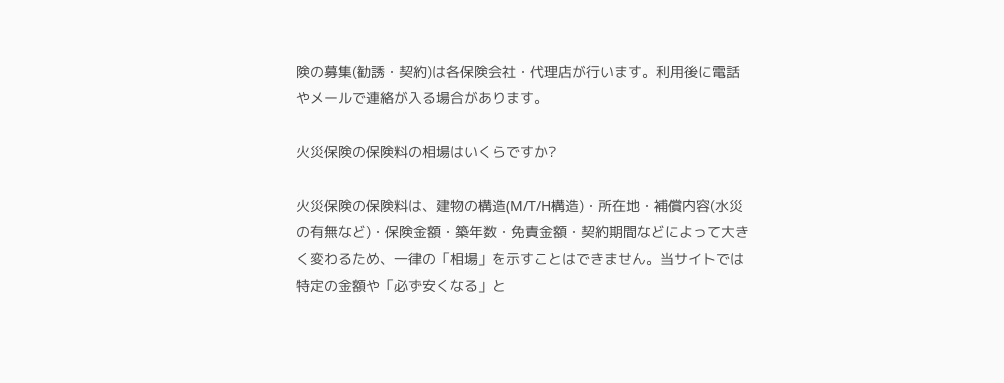険の募集(勧誘・契約)は各保険会社・代理店が行います。利用後に電話やメールで連絡が入る場合があります。

火災保険の保険料の相場はいくらですか?

火災保険の保険料は、建物の構造(M/T/H構造)・所在地・補償内容(水災の有無など)・保険金額・築年数・免責金額・契約期間などによって大きく変わるため、一律の「相場」を示すことはできません。当サイトでは特定の金額や「必ず安くなる」と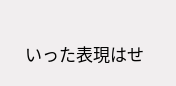いった表現はせ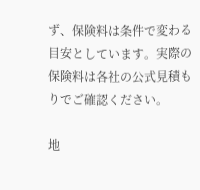ず、保険料は条件で変わる目安としています。実際の保険料は各社の公式見積もりでご確認ください。

地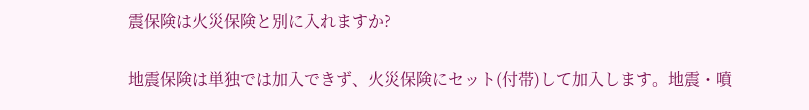震保険は火災保険と別に入れますか?

地震保険は単独では加入できず、火災保険にセット(付帯)して加入します。地震・噴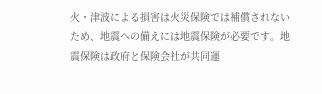火・津波による損害は火災保険では補償されないため、地震への備えには地震保険が必要です。地震保険は政府と保険会社が共同運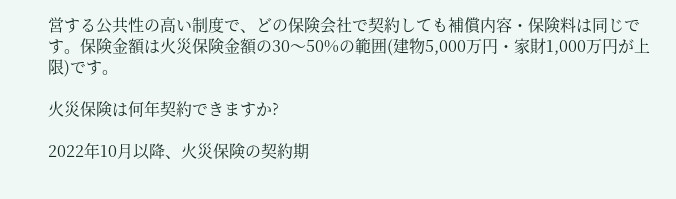営する公共性の高い制度で、どの保険会社で契約しても補償内容・保険料は同じです。保険金額は火災保険金額の30〜50%の範囲(建物5,000万円・家財1,000万円が上限)です。

火災保険は何年契約できますか?

2022年10月以降、火災保険の契約期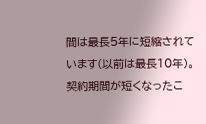間は最長5年に短縮されています(以前は最長10年)。契約期間が短くなったこ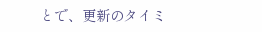とで、更新のタイミ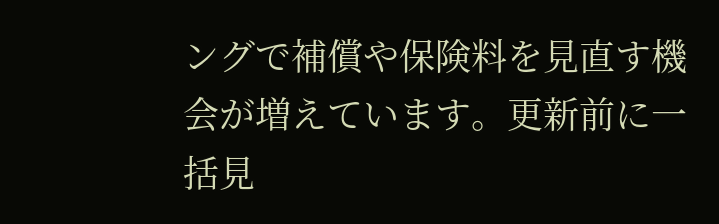ングで補償や保険料を見直す機会が増えています。更新前に一括見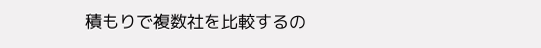積もりで複数社を比較するの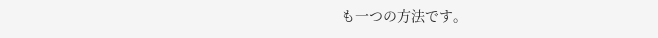も一つの方法です。